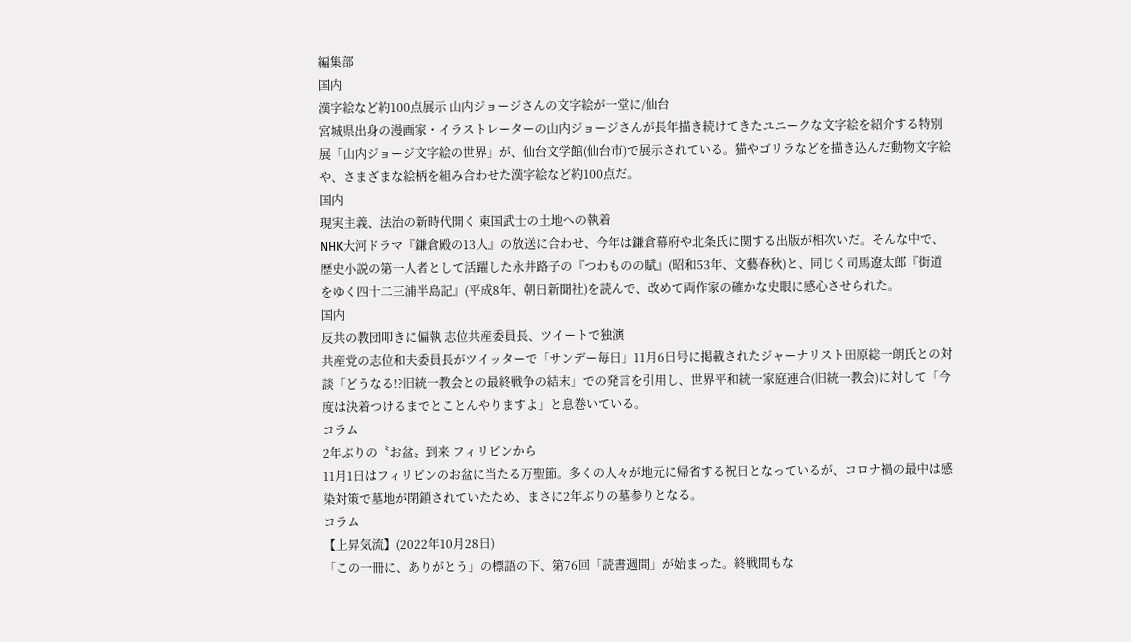編集部
国内
漢字絵など約100点展示 山内ジョージさんの文字絵が一堂に/仙台
宮城県出身の漫画家・イラストレーターの山内ジョージさんが長年描き続けてきたユニークな文字絵を紹介する特別展「山内ジョージ文字絵の世界」が、仙台文学館(仙台市)で展示されている。猫やゴリラなどを描き込んだ動物文字絵や、さまざまな絵柄を組み合わせた漢字絵など約100点だ。
国内
現実主義、法治の新時代開く 東国武士の土地への執着
NHK大河ドラマ『鎌倉殿の13人』の放送に合わせ、今年は鎌倉幕府や北条氏に関する出版が相次いだ。そんな中で、歴史小説の第一人者として活躍した永井路子の『つわものの賦』(昭和53年、文藝春秋)と、同じく司馬遼太郎『街道をゆく四十二三浦半島記』(平成8年、朝日新聞社)を読んで、改めて両作家の確かな史眼に感心させられた。
国内
反共の教団叩きに偏執 志位共産委員長、ツイートで独演
共産党の志位和夫委員長がツイッターで「サンデー毎日」11月6日号に掲載されたジャーナリスト田原総一朗氏との対談「どうなる!?旧統一教会との最終戦争の結末」での発言を引用し、世界平和統一家庭連合(旧統一教会)に対して「今度は決着つけるまでとことんやりますよ」と息巻いている。
コラム
2年ぶりの〝お盆〟到来 フィリピンから
11月1日はフィリピンのお盆に当たる万聖節。多くの人々が地元に帰省する祝日となっているが、コロナ禍の最中は感染対策で墓地が閉鎖されていたため、まさに2年ぶりの墓参りとなる。
コラム
【上昇気流】(2022年10月28日)
「この一冊に、ありがとう」の標語の下、第76回「読書週間」が始まった。終戦間もな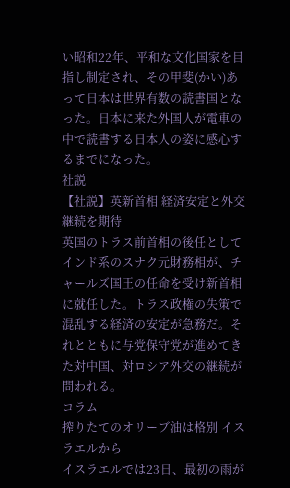い昭和22年、平和な文化国家を目指し制定され、その甲斐(かい)あって日本は世界有数の読書国となった。日本に来た外国人が電車の中で読書する日本人の姿に感心するまでになった。
社説
【社説】英新首相 経済安定と外交継続を期待
英国のトラス前首相の後任としてインド系のスナク元財務相が、チャールズ国王の任命を受け新首相に就任した。トラス政権の失策で混乱する経済の安定が急務だ。それとともに与党保守党が進めてきた対中国、対ロシア外交の継続が問われる。
コラム
搾りたてのオリーブ油は格別 イスラエルから
イスラエルでは23日、最初の雨が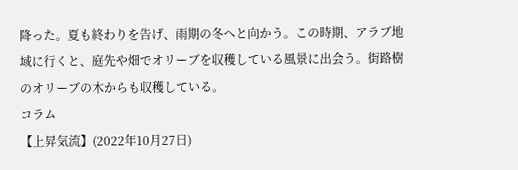降った。夏も終わりを告げ、雨期の冬へと向かう。この時期、アラブ地域に行くと、庭先や畑でオリーブを収穫している風景に出会う。街路樹のオリーブの木からも収穫している。
コラム
【上昇気流】(2022年10月27日)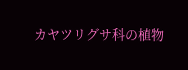カヤツリグサ科の植物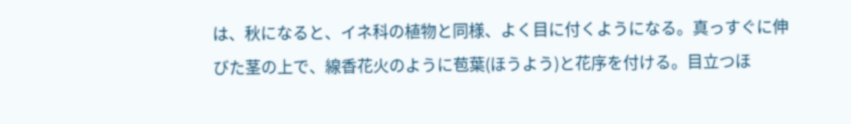は、秋になると、イネ科の植物と同様、よく目に付くようになる。真っすぐに伸びた茎の上で、線香花火のように苞葉(ほうよう)と花序を付ける。目立つほ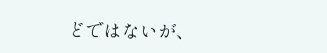どではないが、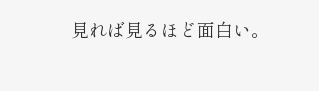見れば見るほど面白い。